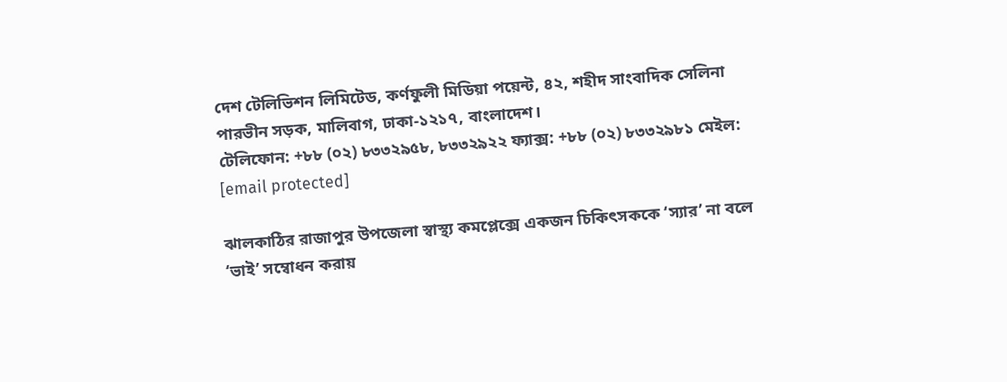দেশ টেলিভিশন লিমিটেড, কর্ণফুলী মিডিয়া পয়েন্ট, ৪২, শহীদ সাংবাদিক সেলিনা পারভীন সড়ক, মালিবাগ, ঢাকা-১২১৭, বাংলাদেশ।
টেলিফোন: +৮৮ (০২) ৮৩৩২৯৫৮, ৮৩৩২৯২২ ফ্যাক্স: +৮৮ (০২) ৮৩৩২৯৮১ মেইল: [email protected]

ঝালকাঠির রাজাপুর উপজেলা স্বাস্থ্য কমপ্লেক্সে একজন চিকিৎসককে ‘স্যার’ না বলে ‘ভাই’ সম্বোধন করায়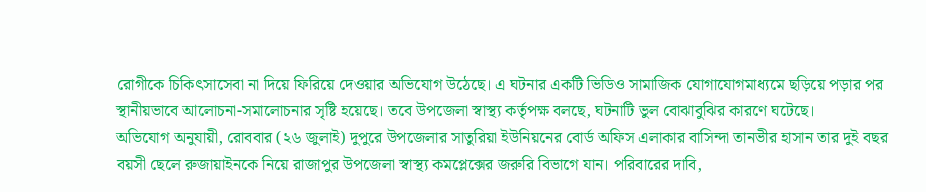রোগীকে চিকিৎসাসেবা না দিয়ে ফিরিয়ে দেওয়ার অভিযোগ উঠেছে। এ ঘটনার একটি ভিডিও সামাজিক যোগাযোগমাধ্যমে ছড়িয়ে পড়ার পর স্থানীয়ভাবে আলোচনা-সমালোচনার সৃষ্টি হয়েছে। তবে উপজেলা স্বাস্থ্য কর্তৃপক্ষ বলছে, ঘটনাটি ভুল বোঝাবুঝির কারণে ঘটেছে।
অভিযোগ অনুযায়ী, রোববার (২৬ জুলাই) দুপুরে উপজেলার সাতুরিয়া ইউনিয়নের বোর্ড অফিস এলাকার বাসিন্দা তানভীর হাসান তার দুই বছর বয়সী ছেলে রুজায়াইনকে নিয়ে রাজাপুর উপজেলা স্বাস্থ্য কমপ্লেক্সের জরুরি বিভাগে যান। পরিবারের দাবি,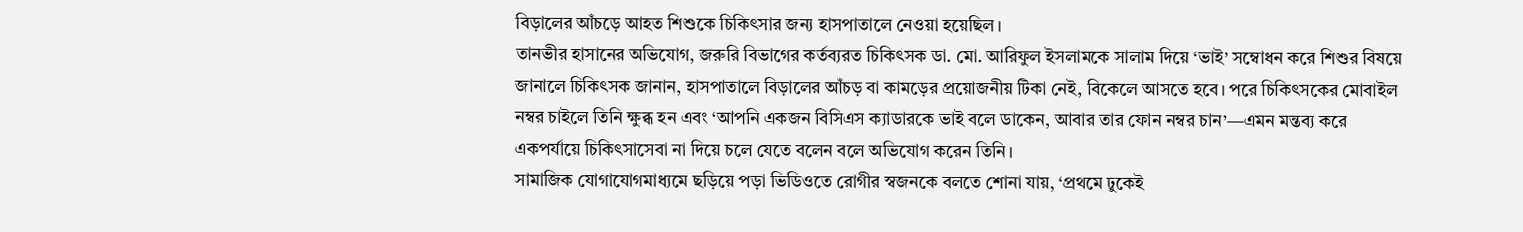বিড়ালের আঁচড়ে আহত শিশুকে চিকিৎসার জন্য হাসপাতালে নেওয়া হয়েছিল।
তানভীর হাসানের অভিযোগ, জরুরি বিভাগের কর্তব্যরত চিকিৎসক ডা. মো. আরিফুল ইসলামকে সালাম দিয়ে ‘ভাই’ সম্বোধন করে শিশুর বিষয়ে জানালে চিকিৎসক জানান, হাসপাতালে বিড়ালের আঁচড় বা কামড়ের প্রয়োজনীয় টিকা নেই, বিকেলে আসতে হবে। পরে চিকিৎসকের মোবাইল নম্বর চাইলে তিনি ক্ষুব্ধ হন এবং ‘আপনি একজন বিসিএস ক্যাডারকে ভাই বলে ডাকেন, আবার তার ফোন নম্বর চান’—এমন মন্তব্য করে একপর্যায়ে চিকিৎসাসেবা না দিয়ে চলে যেতে বলেন বলে অভিযোগ করেন তিনি।
সামাজিক যোগাযোগমাধ্যমে ছড়িয়ে পড়া ভিডিওতে রোগীর স্বজনকে বলতে শোনা যায়, ‘প্রথমে ঢুকেই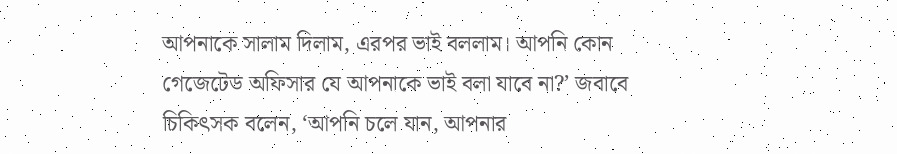আপনাকে সালাম দিলাম, এরপর ভাই বললাম। আপনি কোন গেজেটেড অফিসার যে আপনাকে ভাই বলা যাবে না?’ জবাবে চিকিৎসক বলেন, ‘আপনি চলে যান, আপনার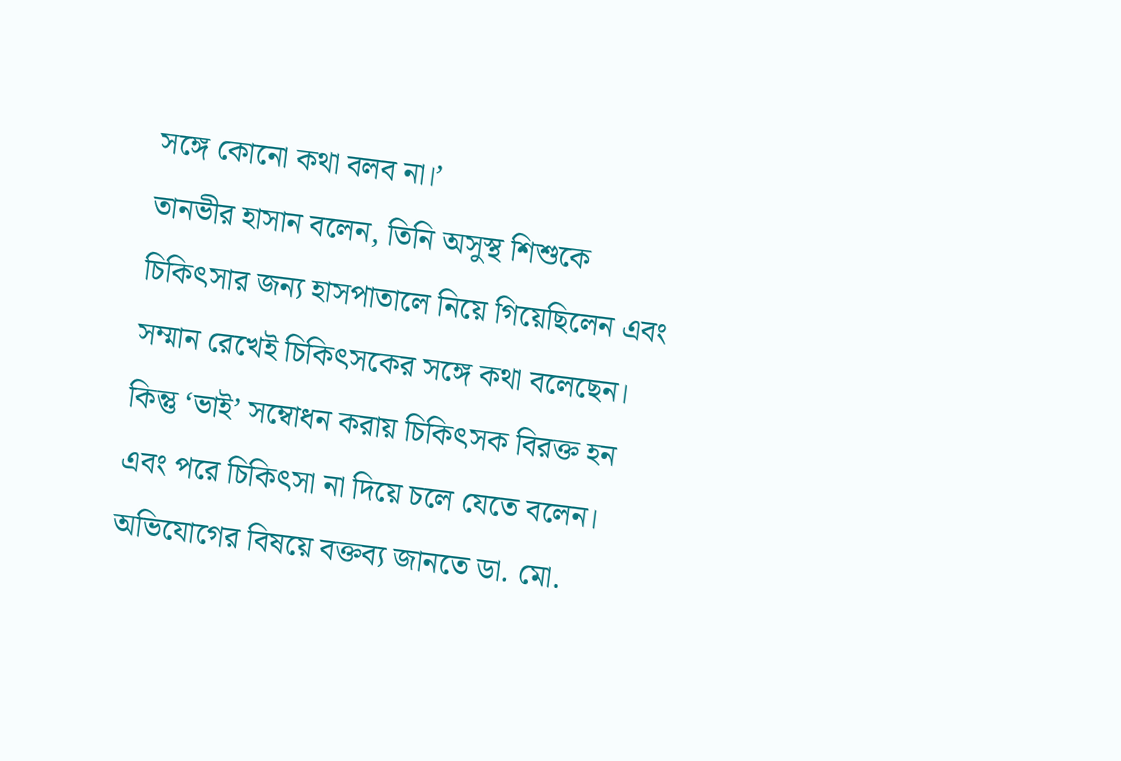সঙ্গে কোনো কথা বলব না।’
তানভীর হাসান বলেন, তিনি অসুস্থ শিশুকে চিকিৎসার জন্য হাসপাতালে নিয়ে গিয়েছিলেন এবং সম্মান রেখেই চিকিৎসকের সঙ্গে কথা বলেছেন। কিন্তু ‘ভাই’ সম্বোধন করায় চিকিৎসক বিরক্ত হন এবং পরে চিকিৎসা না দিয়ে চলে যেতে বলেন।
অভিযোগের বিষয়ে বক্তব্য জানতে ডা. মো.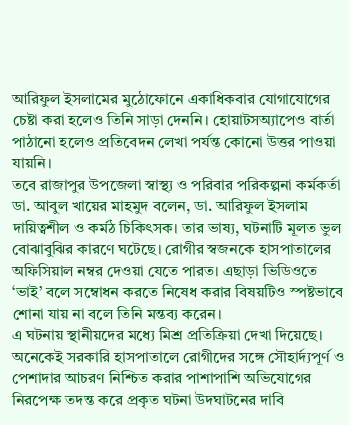আরিফুল ইসলামের মুঠোফোনে একাধিকবার যোগাযোগের চেষ্টা করা হলেও তিনি সাড়া দেননি। হোয়াটসঅ্যাপেও বার্তা পাঠানো হলেও প্রতিবেদন লেখা পর্যন্ত কোনো উত্তর পাওয়া যায়নি।
তবে রাজাপুর উপজেলা স্বাস্থ্য ও পরিবার পরিকল্পনা কর্মকর্তা ডা. আবুল খায়ের মাহমুদ বলেন, ডা. আরিফুল ইসলাম দায়িত্বশীল ও কর্মঠ চিকিৎসক। তার ভাষ্য, ঘটনাটি মূলত ভুল বোঝাবুঝির কারণে ঘটেছে। রোগীর স্বজনকে হাসপাতালের অফিসিয়াল নম্বর দেওয়া যেতে পারত। এছাড়া ভিডিওতে ‘ভাই’ বলে সম্বোধন করতে নিষেধ করার বিষয়টিও স্পষ্টভাবে শোনা যায় না বলে তিনি মন্তব্য করেন।
এ ঘটনায় স্থানীয়দের মধ্যে মিশ্র প্রতিক্রিয়া দেখা দিয়েছে। অনেকেই সরকারি হাসপাতালে রোগীদের সঙ্গে সৌহার্দ্যপূর্ণ ও পেশাদার আচরণ নিশ্চিত করার পাশাপাশি অভিযোগের নিরপেক্ষ তদন্ত করে প্রকৃত ঘটনা উদঘাটনের দাবি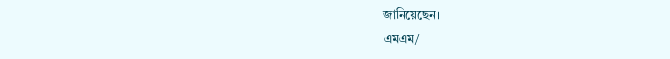জানিয়েছেন।
এমএম/